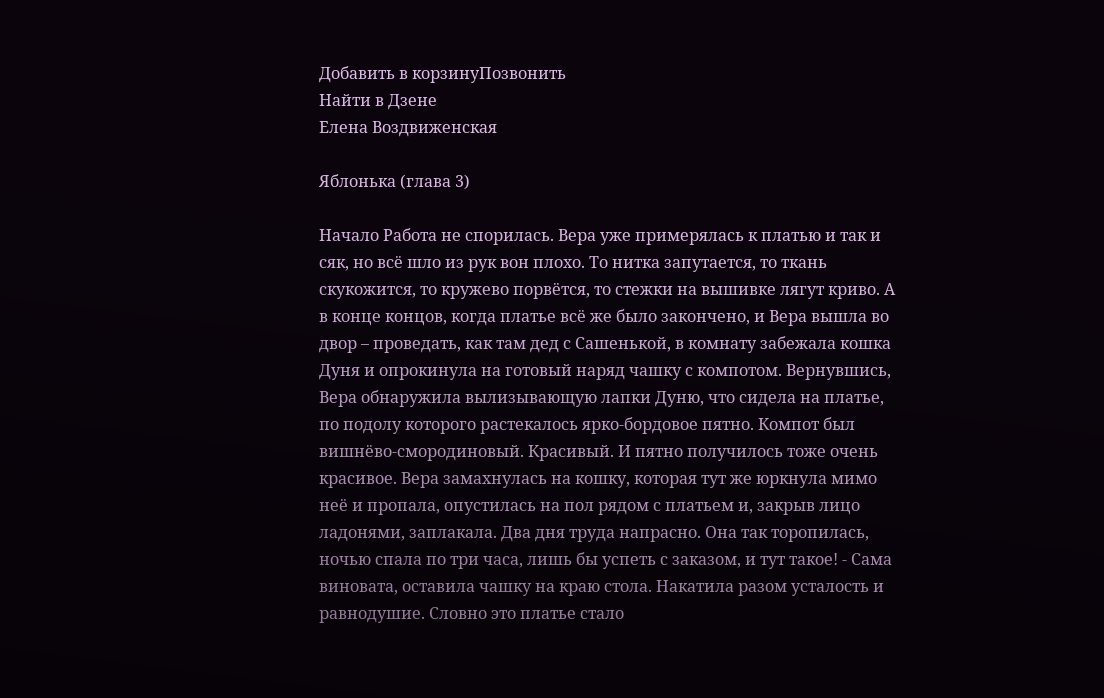Добавить в корзинуПозвонить
Найти в Дзене
Елена Воздвиженская

Яблонька (глава 3)

Начало Работа не спорилась. Вера уже примерялась к платью и так и сяк, но всё шло из рук вон плохо. То нитка запутается, то ткань скукожится, то кружево порвётся, то стежки на вышивке лягут криво. А в конце концов, когда платье всё же было закончено, и Вера вышла во двор – проведать, как там дед с Сашенькой, в комнату забежала кошка Дуня и опрокинула на готовый наряд чашку с компотом. Вернувшись, Вера обнаружила вылизывающую лапки Дуню, что сидела на платье, по подолу которого растекалось ярко-бордовое пятно. Компот был вишнёво-смородиновый. Красивый. И пятно получилось тоже очень красивое. Вера замахнулась на кошку, которая тут же юркнула мимо неё и пропала, опустилась на пол рядом с платьем и, закрыв лицо ладонями, заплакала. Два дня труда напрасно. Она так торопилась, ночью спала по три часа, лишь бы успеть с заказом, и тут такое! - Сама виновата, оставила чашку на краю стола. Накатила разом усталость и равнодушие. Словно это платье стало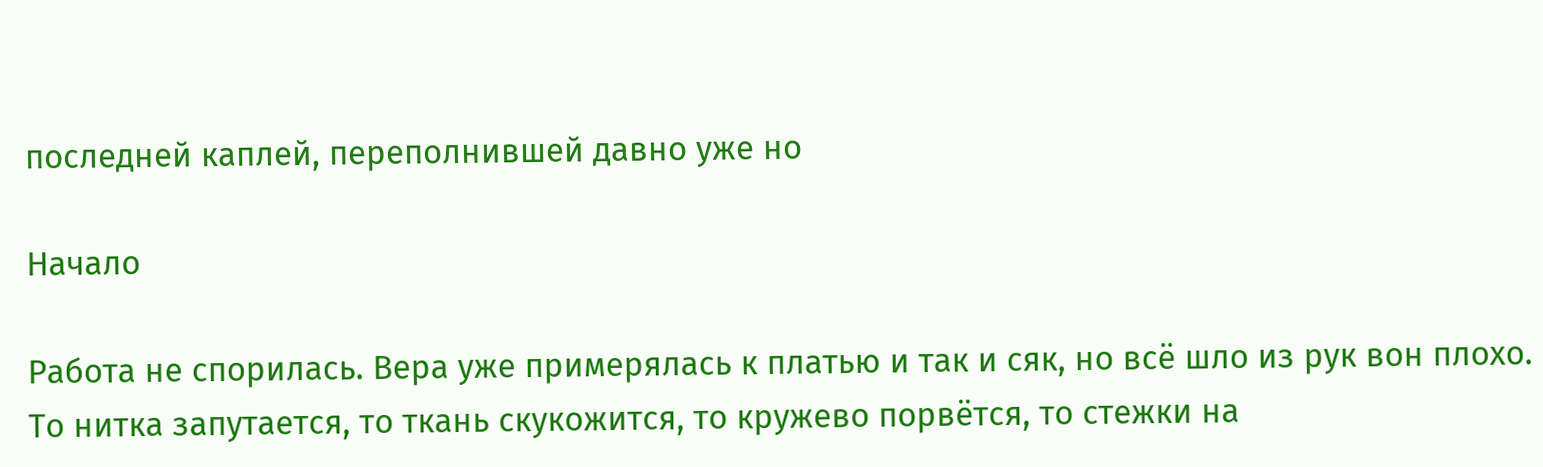последней каплей, переполнившей давно уже но

Начало

Работа не спорилась. Вера уже примерялась к платью и так и сяк, но всё шло из рук вон плохо. То нитка запутается, то ткань скукожится, то кружево порвётся, то стежки на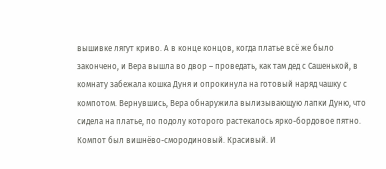вышивке лягут криво. А в конце концов, когда платье всё же было закончено, и Вера вышла во двор – проведать, как там дед с Сашенькой, в комнату забежала кошка Дуня и опрокинула на готовый наряд чашку с компотом. Вернувшись, Вера обнаружила вылизывающую лапки Дуню, что сидела на платье, по подолу которого растекалось ярко-бордовое пятно. Компот был вишнёво-смородиновый. Красивый. И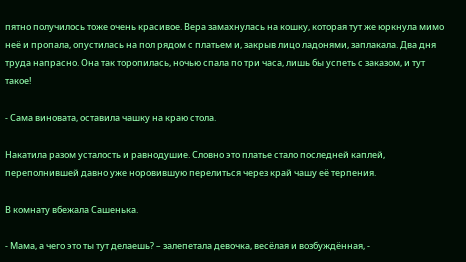пятно получилось тоже очень красивое. Вера замахнулась на кошку, которая тут же юркнула мимо неё и пропала, опустилась на пол рядом с платьем и, закрыв лицо ладонями, заплакала. Два дня труда напрасно. Она так торопилась, ночью спала по три часа, лишь бы успеть с заказом, и тут такое!

- Сама виновата, оставила чашку на краю стола.

Накатила разом усталость и равнодушие. Словно это платье стало последней каплей, переполнившей давно уже норовившую перелиться через край чашу её терпения.

В комнату вбежала Сашенька.

- Мама, а чего это ты тут делаешь? – залепетала девочка, весёлая и возбуждённая, -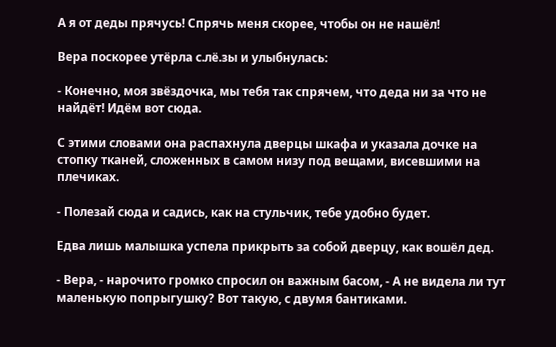А я от деды прячусь! Спрячь меня скорее, чтобы он не нашёл!

Вера поскорее утёрла с.лё.зы и улыбнулась:

- Конечно, моя звёздочка, мы тебя так спрячем, что деда ни за что не найдёт! Идём вот сюда.

С этими словами она распахнула дверцы шкафа и указала дочке на стопку тканей, сложенных в самом низу под вещами, висевшими на плечиках.

- Полезай сюда и садись, как на стульчик, тебе удобно будет.

Едва лишь малышка успела прикрыть за собой дверцу, как вошёл дед.

- Вера, - нарочито громко спросил он важным басом, - А не видела ли тут маленькую попрыгушку? Вот такую, с двумя бантиками.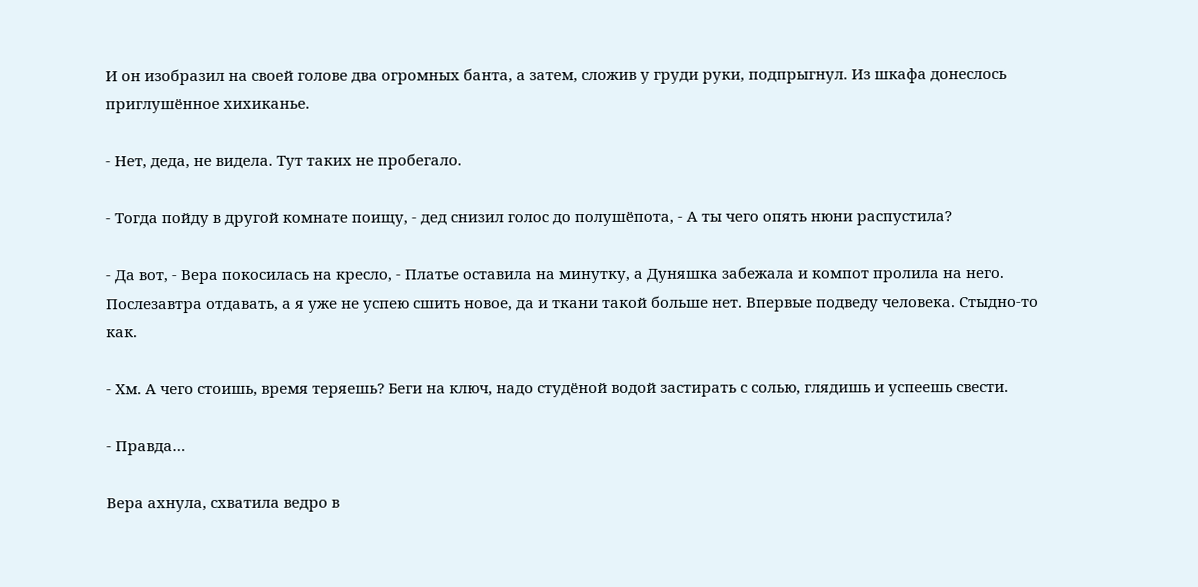И он изобразил на своей голове два огромных банта, а затем, сложив у груди руки, подпрыгнул. Из шкафа донеслось приглушённое хихиканье.

- Нет, деда, не видела. Тут таких не пробегало.

- Тогда пойду в другой комнате поищу, - дед снизил голос до полушёпота, - А ты чего опять нюни распустила?

- Да вот, - Вера покосилась на кресло, - Платье оставила на минутку, а Дуняшка забежала и компот пролила на него. Послезавтра отдавать, а я уже не успею сшить новое, да и ткани такой больше нет. Впервые подведу человека. Стыдно-то как.

- Хм. А чего стоишь, время теряешь? Беги на ключ, надо студёной водой застирать с солью, глядишь и успеешь свести.

- Правда…

Вера ахнула, схватила ведро в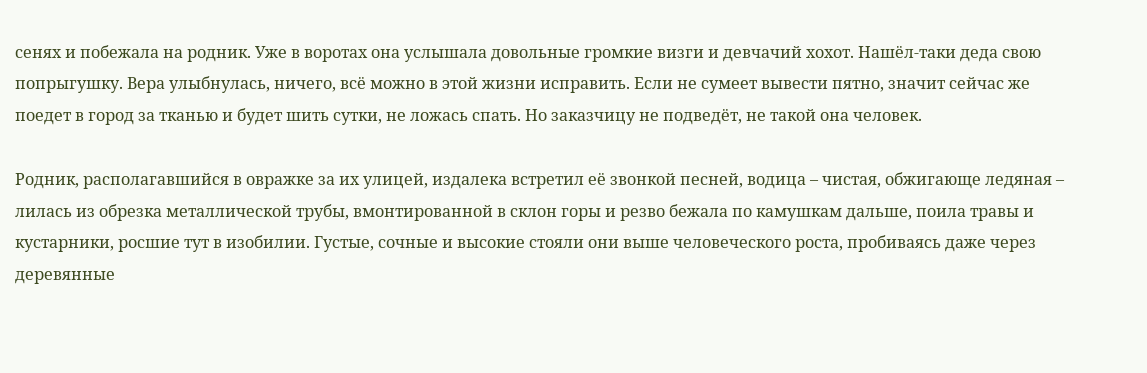сенях и побежала на родник. Уже в воротах она услышала довольные громкие визги и девчачий хохот. Нашёл-таки деда свою попрыгушку. Вера улыбнулась, ничего, всё можно в этой жизни исправить. Если не сумеет вывести пятно, значит сейчас же поедет в город за тканью и будет шить сутки, не ложась спать. Но заказчицу не подведёт, не такой она человек.

Родник, располагавшийся в овражке за их улицей, издалека встретил её звонкой песней, водица – чистая, обжигающе ледяная – лилась из обрезка металлической трубы, вмонтированной в склон горы и резво бежала по камушкам дальше, поила травы и кустарники, росшие тут в изобилии. Густые, сочные и высокие стояли они выше человеческого роста, пробиваясь даже через деревянные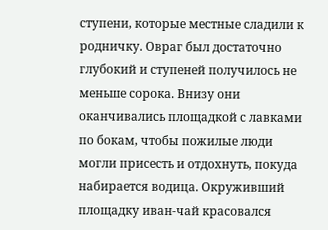ступени, которые местные сладили к родничку. Овраг был достаточно глубокий и ступеней получилось не меньше сорока. Внизу они оканчивались площадкой с лавками по бокам, чтобы пожилые люди могли присесть и отдохнуть, покуда набирается водица. Окруживший площадку иван-чай красовался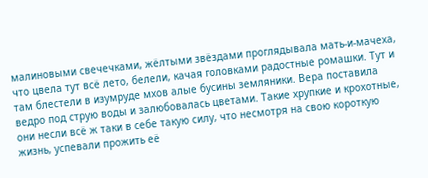малиновыми свечечками, жёлтыми звёздами проглядывала мать-и-мачеха, что цвела тут всё лето, белели, качая головками радостные ромашки. Тут и там блестели в изумруде мхов алые бусины земляники. Вера поставила ведро под струю воды и залюбовалась цветами. Такие хрупкие и крохотные, они несли всё ж таки в себе такую силу, что несмотря на свою короткую жизнь, успевали прожить её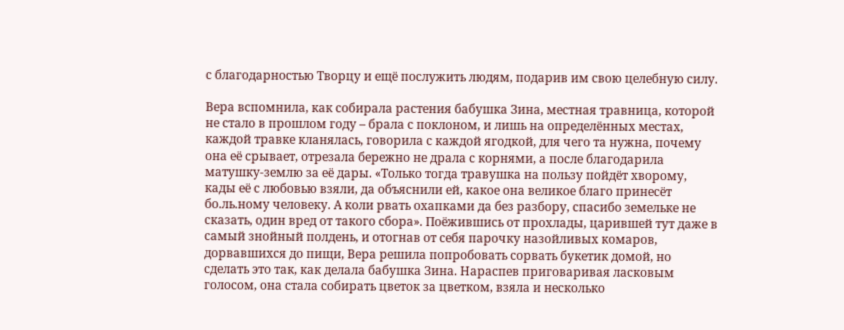с благодарностью Творцу и ещё послужить людям, подарив им свою целебную силу.

Вера вспомнила, как собирала растения бабушка Зина, местная травница, которой не стало в прошлом году – брала с поклоном, и лишь на определённых местах, каждой травке кланялась, говорила с каждой ягодкой, для чего та нужна, почему она её срывает, отрезала бережно не драла с корнями, а после благодарила матушку-землю за её дары. «Только тогда травушка на пользу пойдёт хворому, кады её с любовью взяли, да объяснили ей, какое она великое благо принесёт бо.ль.ному человеку. А коли рвать охапками да без разбору, спасибо земельке не сказать, один вред от такого сбора». Поёжившись от прохлады, царившей тут даже в самый знойный полдень, и отогнав от себя парочку назойливых комаров, дорвавшихся до пищи, Вера решила попробовать сорвать букетик домой, но сделать это так, как делала бабушка Зина. Нараспев приговаривая ласковым голосом, она стала собирать цветок за цветком, взяла и несколько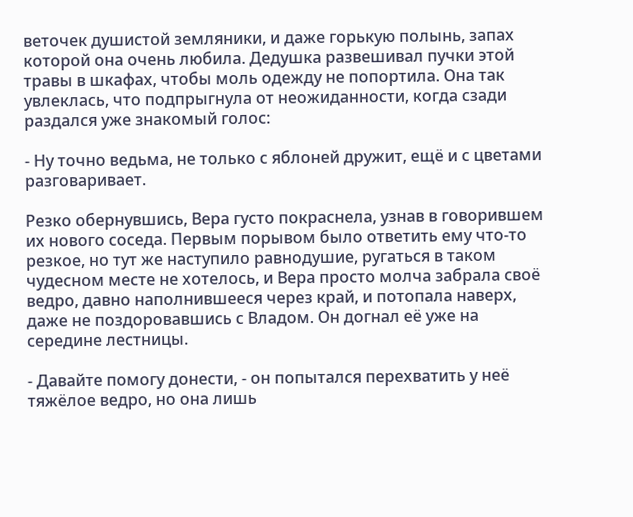веточек душистой земляники, и даже горькую полынь, запах которой она очень любила. Дедушка развешивал пучки этой травы в шкафах, чтобы моль одежду не попортила. Она так увлеклась, что подпрыгнула от неожиданности, когда сзади раздался уже знакомый голос:

- Ну точно ведьма, не только с яблоней дружит, ещё и с цветами разговаривает.

Резко обернувшись, Вера густо покраснела, узнав в говорившем их нового соседа. Первым порывом было ответить ему что-то резкое, но тут же наступило равнодушие, ругаться в таком чудесном месте не хотелось, и Вера просто молча забрала своё ведро, давно наполнившееся через край, и потопала наверх, даже не поздоровавшись с Владом. Он догнал её уже на середине лестницы.

- Давайте помогу донести, - он попытался перехватить у неё тяжёлое ведро, но она лишь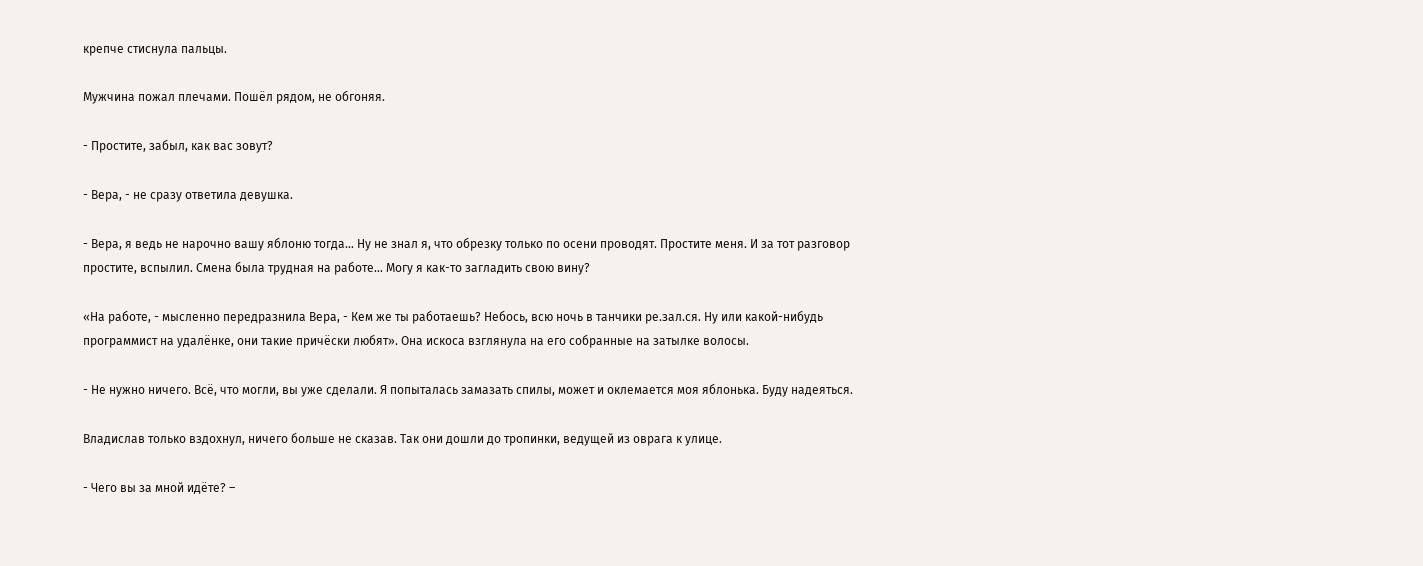крепче стиснула пальцы.

Мужчина пожал плечами. Пошёл рядом, не обгоняя.

- Простите, забыл, как вас зовут?

- Вера, - не сразу ответила девушка.

- Вера, я ведь не нарочно вашу яблоню тогда… Ну не знал я, что обрезку только по осени проводят. Простите меня. И за тот разговор простите, вспылил. Смена была трудная на работе… Могу я как-то загладить свою вину?

«На работе, - мысленно передразнила Вера, - Кем же ты работаешь? Небось, всю ночь в танчики ре.зал.ся. Ну или какой-нибудь программист на удалёнке, они такие причёски любят». Она искоса взглянула на его собранные на затылке волосы.

- Не нужно ничего. Всё, что могли, вы уже сделали. Я попыталась замазать спилы, может и оклемается моя яблонька. Буду надеяться.

Владислав только вздохнул, ничего больше не сказав. Так они дошли до тропинки, ведущей из оврага к улице.

- Чего вы за мной идёте? –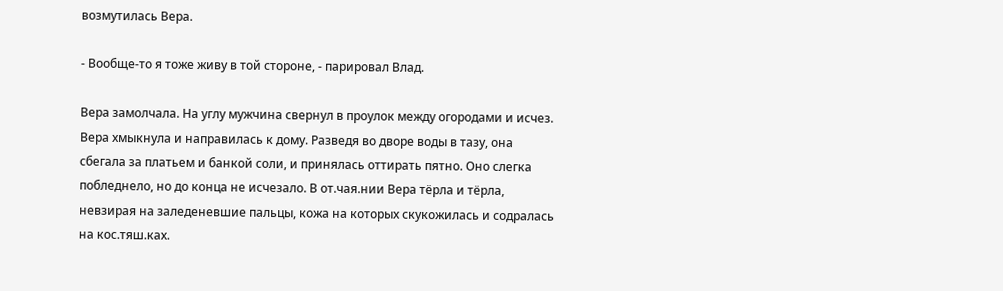возмутилась Вера.

- Вообще-то я тоже живу в той стороне, - парировал Влад.

Вера замолчала. На углу мужчина свернул в проулок между огородами и исчез. Вера хмыкнула и направилась к дому. Разведя во дворе воды в тазу, она сбегала за платьем и банкой соли, и принялась оттирать пятно. Оно слегка побледнело, но до конца не исчезало. В от.чая.нии Вера тёрла и тёрла, невзирая на заледеневшие пальцы, кожа на которых скукожилась и содралась на кос.тяш.ках.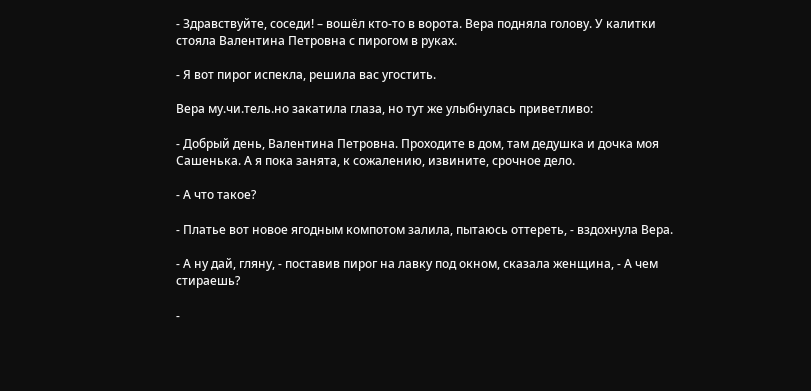- Здравствуйте, соседи! – вошёл кто-то в ворота. Вера подняла голову. У калитки стояла Валентина Петровна с пирогом в руках.

- Я вот пирог испекла, решила вас угостить.

Вера му.чи.тель.но закатила глаза, но тут же улыбнулась приветливо:

- Добрый день, Валентина Петровна. Проходите в дом, там дедушка и дочка моя Сашенька. А я пока занята, к сожалению, извините, срочное дело.

- А что такое?

- Платье вот новое ягодным компотом залила, пытаюсь оттереть, - вздохнула Вера.

- А ну дай, гляну, - поставив пирог на лавку под окном, сказала женщина, - А чем стираешь?

-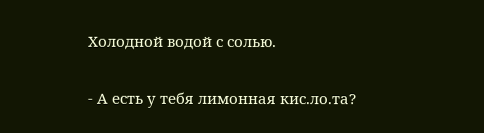Холодной водой с солью.

- А есть у тебя лимонная кис.ло.та?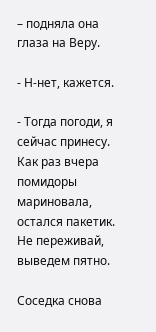– подняла она глаза на Веру.

- Н-нет, кажется.

- Тогда погоди, я сейчас принесу. Как раз вчера помидоры мариновала, остался пакетик. Не переживай, выведем пятно.

Соседка снова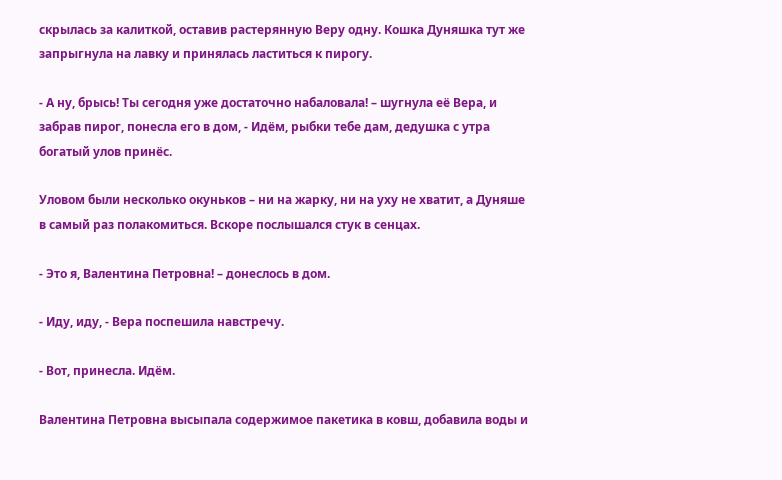скрылась за калиткой, оставив растерянную Веру одну. Кошка Дуняшка тут же запрыгнула на лавку и принялась ластиться к пирогу.

- А ну, брысь! Ты сегодня уже достаточно набаловала! – шугнула её Вера, и забрав пирог, понесла его в дом, - Идём, рыбки тебе дам, дедушка с утра богатый улов принёс.

Уловом были несколько окуньков – ни на жарку, ни на уху не хватит, а Дуняше в самый раз полакомиться. Вскоре послышался стук в сенцах.

- Это я, Валентина Петровна! – донеслось в дом.

- Иду, иду, - Вера поспешила навстречу.

- Вот, принесла. Идём.

Валентина Петровна высыпала содержимое пакетика в ковш, добавила воды и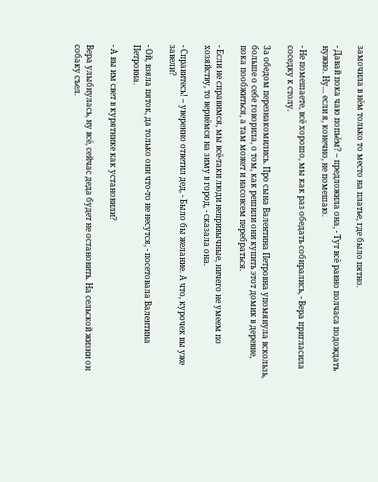замочила в нём только то место на платье, где было пятно.

- Давай пока чаю попьём? – предложила она, - Тут всё равно полчаса подождать нужно. Ну… если я, конечно, не помешаю.

- Не помешаете, всё хорошо, мы как раз обедать собирались, - Вера пригласила соседку к столу.

За обедом перезнакомились. Про сына Валентина Петровна упомянула вскользь, больше о себе говорила, о том, как решили они купить этот домик в деревне, пока пообжиться, а там может и насовсем перебраться.

- Если не справимся, мы всё-таки люди непривычные, ничего не умеем по хозяйству, то вернёмся на зиму в город, - сказала она.

- Справитесь! – уверенно ответил дед, - Было бы желание. А что, курочек вы уже завели?

- Ой, взяла пяток, да только они что-то не несутся, - посетовала Валентина Петровна.

- А вы им свет в курятнике как установили?

Вера улыбнулась, ну всё, сейчас деда будет не остановить. На сельской жизни он собаку съел.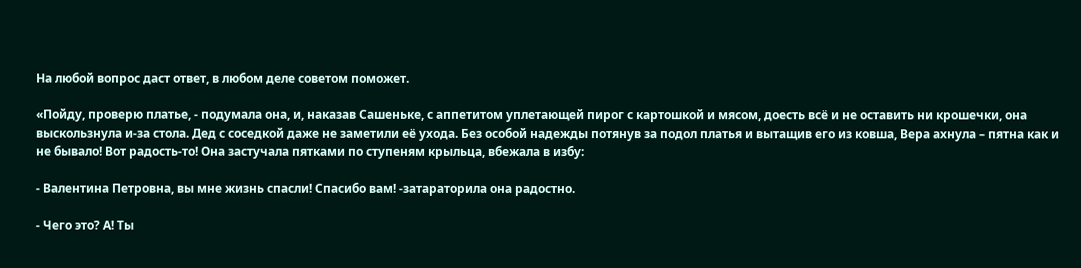На любой вопрос даст ответ, в любом деле советом поможет.

«Пойду, проверю платье, - подумала она, и, наказав Сашеньке, с аппетитом уплетающей пирог с картошкой и мясом, доесть всё и не оставить ни крошечки, она выскользнула и-за стола. Дед с соседкой даже не заметили её ухода. Без особой надежды потянув за подол платья и вытащив его из ковша, Вера ахнула – пятна как и не бывало! Вот радость-то! Она застучала пятками по ступеням крыльца, вбежала в избу:

- Валентина Петровна, вы мне жизнь спасли! Спасибо вам! -затараторила она радостно.

- Чего это? А! Ты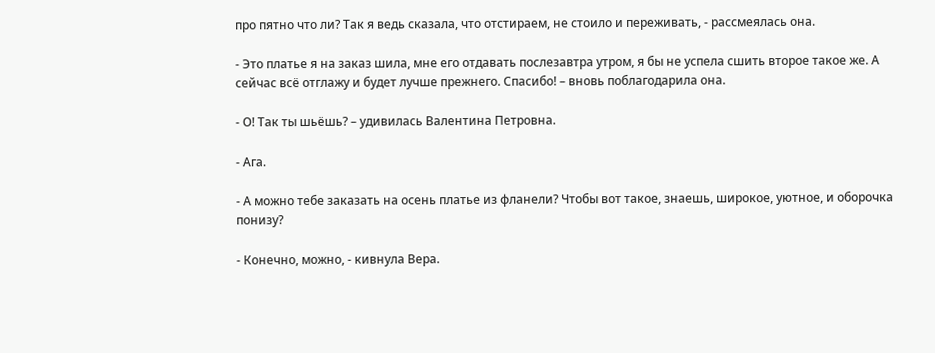про пятно что ли? Так я ведь сказала, что отстираем, не стоило и переживать, - рассмеялась она.

- Это платье я на заказ шила, мне его отдавать послезавтра утром, я бы не успела сшить второе такое же. А сейчас всё отглажу и будет лучше прежнего. Спасибо! – вновь поблагодарила она.

- О! Так ты шьёшь? – удивилась Валентина Петровна.

- Ага.

- А можно тебе заказать на осень платье из фланели? Чтобы вот такое, знаешь, широкое, уютное, и оборочка понизу?

- Конечно, можно, - кивнула Вера.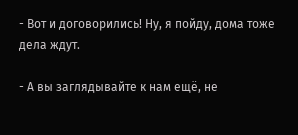- Вот и договорились! Ну, я пойду, дома тоже дела ждут.

- А вы заглядывайте к нам ещё, не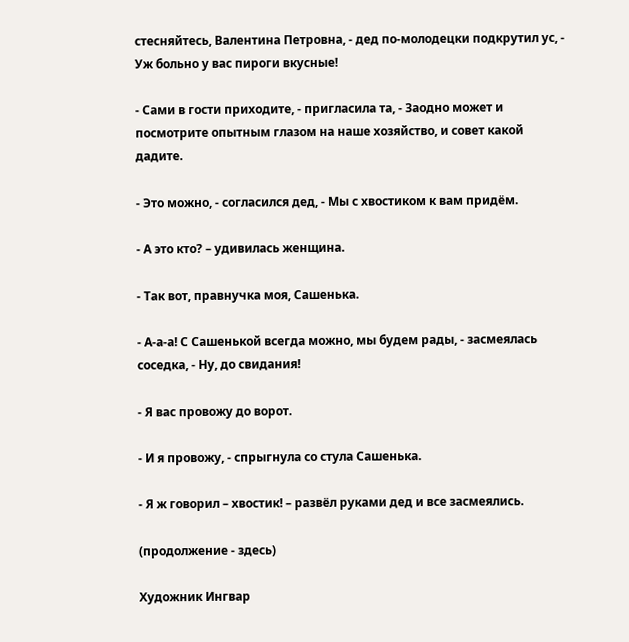стесняйтесь, Валентина Петровна, - дед по-молодецки подкрутил ус, - Уж больно у вас пироги вкусные!

- Сами в гости приходите, - пригласила та, - Заодно может и посмотрите опытным глазом на наше хозяйство, и совет какой дадите.

- Это можно, - согласился дед, - Мы с хвостиком к вам придём.

- А это кто? – удивилась женщина.

- Так вот, правнучка моя, Сашенька.

- А-а-а! С Сашенькой всегда можно, мы будем рады, - засмеялась соседка, - Ну, до свидания!

- Я вас провожу до ворот.

- И я провожу, - спрыгнула со стула Сашенька.

- Я ж говорил – хвостик! – развёл руками дед и все засмеялись.

(продолжение - здесь)

Художник Ингвар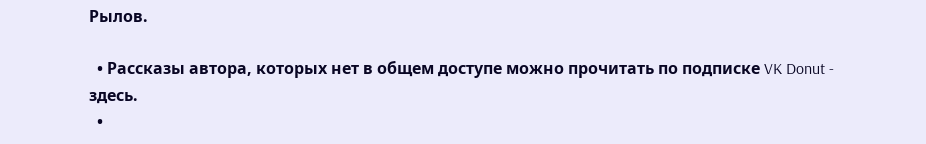Рылов.

  • Рассказы автора, которых нет в общем доступе можно прочитать по подписке VK Donut - здесь.
  •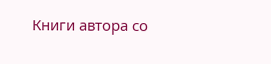Книги автора со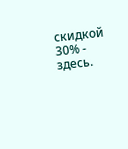скидкой 30% - здесь.